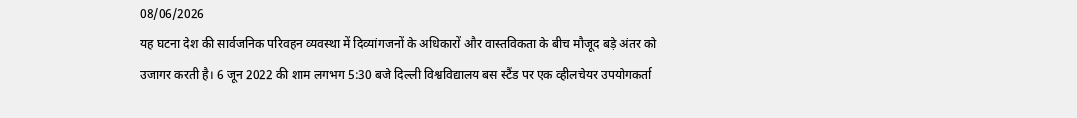08/06/2026
यह घटना देश की सार्वजनिक परिवहन व्यवस्था में दिव्यांगजनों के अधिकारों और वास्तविकता के बीच मौजूद बड़े अंतर को उजागर करती है। 6 जून 2022 की शाम लगभग 5:30 बजे दिल्ली विश्वविद्यालय बस स्टैंड पर एक व्हीलचेयर उपयोगकर्ता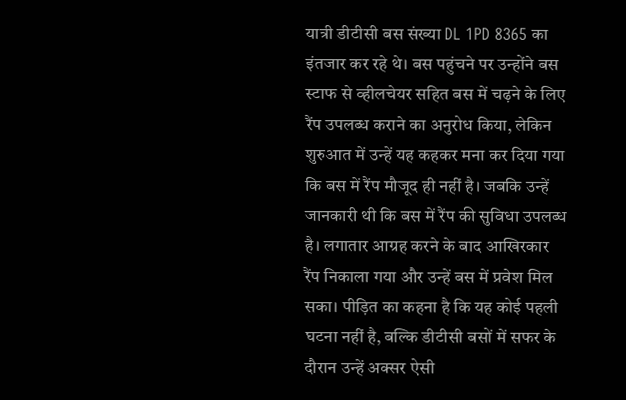यात्री डीटीसी बस संख्या DL 1PD 8365 का इंतजार कर रहे थे। बस पहुंचने पर उन्होंने बस स्टाफ से व्हीलचेयर सहित बस में चढ़ने के लिए रैंप उपलब्ध कराने का अनुरोध किया, लेकिन शुरुआत में उन्हें यह कहकर मना कर दिया गया कि बस में रैंप मौजूद ही नहीं है। जबकि उन्हें जानकारी थी कि बस में रैंप की सुविधा उपलब्ध है। लगातार आग्रह करने के बाद आखिरकार रैंप निकाला गया और उन्हें बस में प्रवेश मिल सका। पीड़ित का कहना है कि यह कोई पहली घटना नहीं है, बल्कि डीटीसी बसों में सफर के दौरान उन्हें अक्सर ऐसी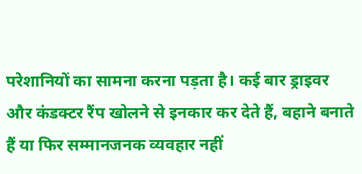परेशानियों का सामना करना पड़ता है। कई बार ड्राइवर और कंडक्टर रैंप खोलने से इनकार कर देते हैं, बहाने बनाते हैं या फिर सम्मानजनक व्यवहार नहीं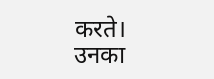करते। उनका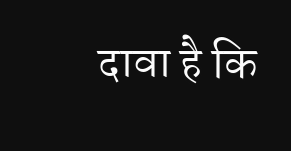दावा है कि